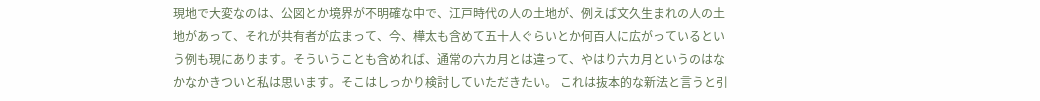現地で大変なのは、公図とか境界が不明確な中で、江戸時代の人の土地が、例えば文久生まれの人の土地があって、それが共有者が広まって、今、樺太も含めて五十人ぐらいとか何百人に広がっているという例も現にあります。そういうことも含めれば、通常の六カ月とは違って、やはり六カ月というのはなかなかきついと私は思います。そこはしっかり検討していただきたい。 これは抜本的な新法と言うと引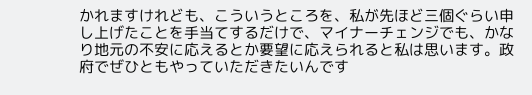かれますけれども、こういうところを、私が先ほど三個ぐらい申し上げたことを手当てするだけで、マイナーチェンジでも、かなり地元の不安に応えるとか要望に応えられると私は思います。政府でぜひともやっていただきたいんです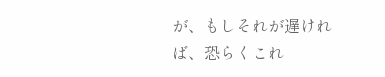が、もしそれが遅ければ、恐らくこれ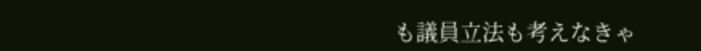も議員立法も考えなきゃ